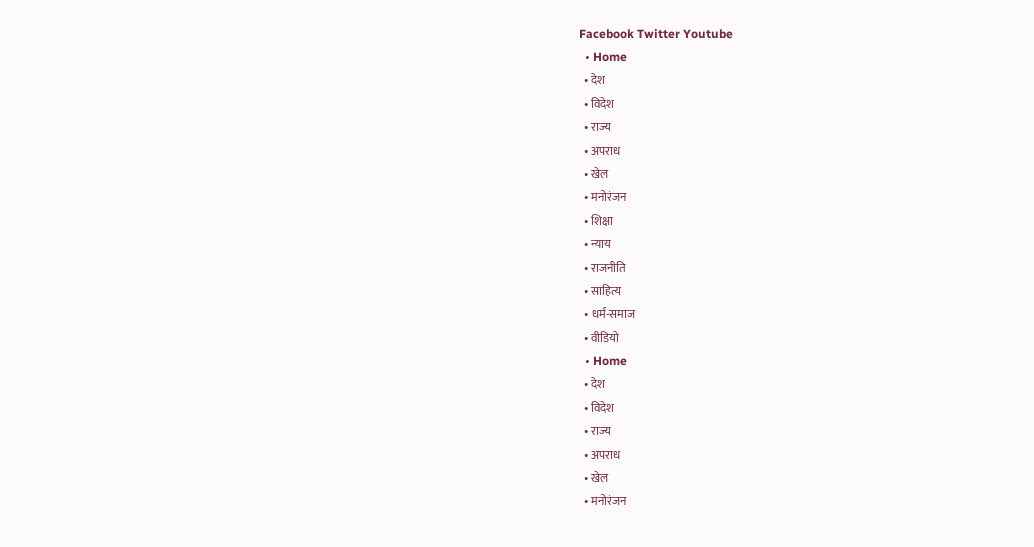Facebook Twitter Youtube
  • Home
  • देश
  • विदेश
  • राज्य
  • अपराध
  • खेल
  • मनोरंजन
  • शिक्षा
  • न्याय
  • राजनीति
  • साहित्य
  • धर्म-समाज
  • वीडियो
  • Home
  • देश
  • विदेश
  • राज्य
  • अपराध
  • खेल
  • मनोरंजन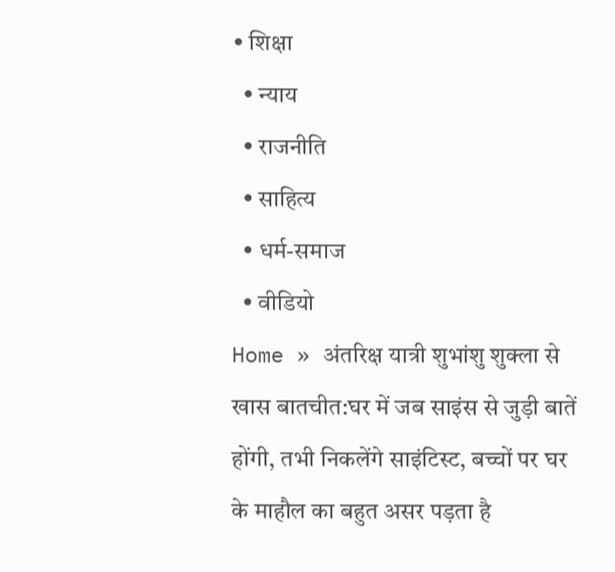• शिक्षा
  • न्याय
  • राजनीति
  • साहित्य
  • धर्म-समाज
  • वीडियो
Home » अंतरिक्ष यात्री शुभांशु शुक्ला से खास बातचीत:घर में जब साइंस से जुड़ी बातें होंगी, तभी निकलेंगे साइंटिस्ट, बच्चों पर घर के माहौल का बहुत असर पड़ता है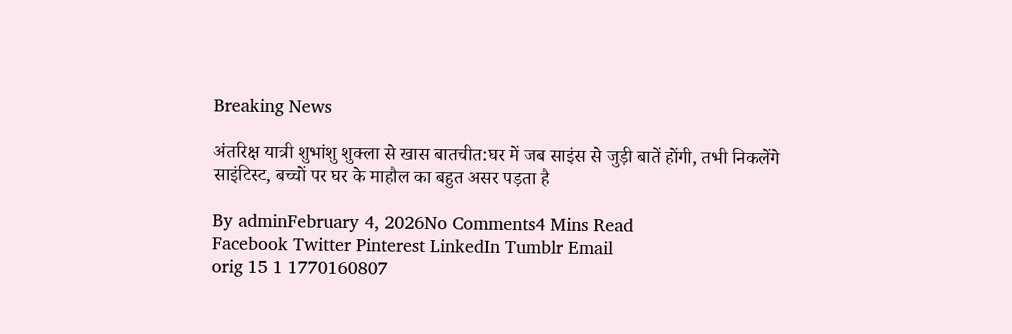Breaking News

अंतरिक्ष यात्री शुभांशु शुक्ला से खास बातचीत:घर में जब साइंस से जुड़ी बातें होंगी, तभी निकलेंगे साइंटिस्ट, बच्चों पर घर के माहौल का बहुत असर पड़ता है

By adminFebruary 4, 2026No Comments4 Mins Read
Facebook Twitter Pinterest LinkedIn Tumblr Email
orig 15 1 1770160807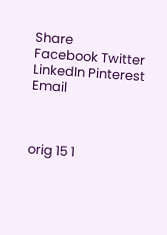Share
Facebook Twitter LinkedIn Pinterest Email



orig 15 1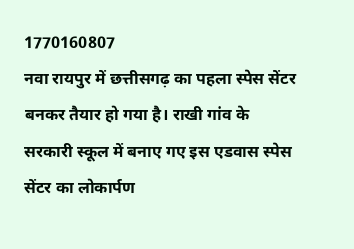1770160807
नवा रायपुर में छत्तीसगढ़ का पहला स्पेस सेंटर बनकर तैयार हो गया है। राखी गांव के सरकारी स्कूल में बनाए गए इस एडवास स्पेस सेंटर का लोकार्पण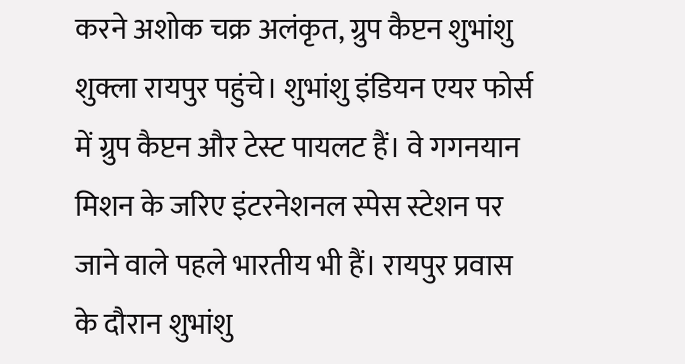करने अशोक चक्र अलंकृत, ग्रुप कैप्टन शुभांशु शुक्ला रायपुर पहुंचे। शुभांशु इंडियन एयर फोर्स में ग्रुप कैप्टन और टेस्ट पायलट हैं। वे गगनयान मिशन के जरिए इंटरनेशनल स्पेस स्टेशन पर जाने वाले पहले भारतीय भी हैं। रायपुर प्रवास के दौरान शुभांशु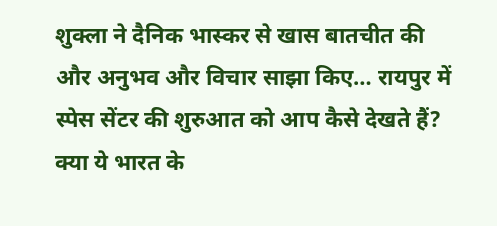शुक्ला ने दैनिक भास्कर से खास बातचीत की और अनुभव और विचार साझा किए… रायपुर में स्पेस सेंटर की शुरुआत को आप कैसे देखते हैं? क्या ये भारत के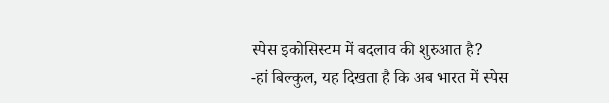स्पेस इकोसिस्टम में बदलाव की शुरुआत है?
-हां बिल्कुल, यह दिखता है कि अब भारत में स्पेस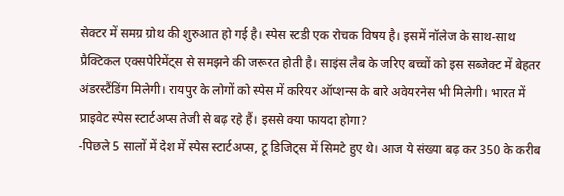सेक्टर में समग्र ग्रोथ की शुरुआत हो गई है। स्पेस स्टडी एक रोचक विषय है। इसमें नॉलेज के साथ-साथ प्रैक्टिकल एक्सपेरिमेंट्स से समझने की जरूरत होती है। साइंस लैब के जरिए बच्चों को इस सब्जेक्ट में बेहतर अंडरस्टैंडिंग मिलेगी। रायपुर के लोगों को स्पेस में करियर ऑप्शन्स के बारे अवेयरनेस भी मिलेगी। भारत में प्राइवेट स्पेस स्टार्टअप्स तेजी से बढ़ रहे हैं। इससे क्या फायदा होगा?
-पिछले 5 सालों में देश में स्पेस स्टार्टअप्स, टू डिजिट्स में सिमटे हुए थे। आज ये संख्या बढ़ कर 350 के करीब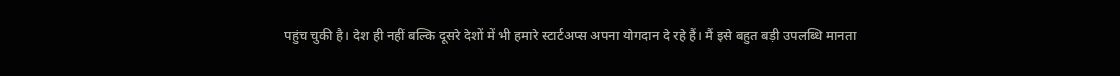पहुंच चुकी है। देश ही नहीं बल्कि दूसरे देशों में भी हमारे स्टार्टअप्स अपना योगदान दे रहे हैं। मैं इसे बहुत बड़ी उपलब्धि मानता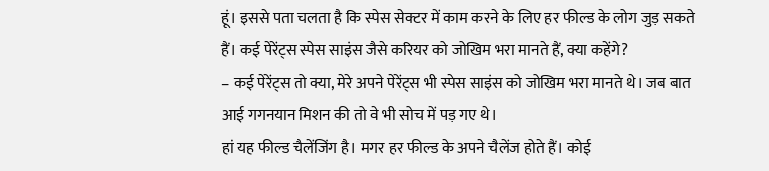हूं। इससे पता चलता है कि स्पेस सेक्टर में काम करने के लिए हर फील्ड के लोग जुड़ सकते हैं। कई पेरेंट्स स्पेस साइंस जैसे करियर को जोखिम भरा मानते हैं, क्या कहेंगे?
– कई पेरेंट्स तो क्या, मेरे अपने पेरेंट्स भी स्पेस साइंस को जोखिम भरा मानते थे। जब बात आई गगनयान मिशन की तो वे भी सोच में पड़ गए थे।
हां यह फील्ड चैलेंजिंग है। मगर हर फील्ड के अपने चैलेंज होते हैं। कोई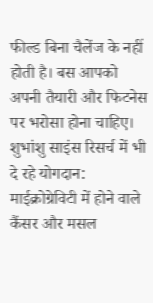फील्ड बिना चैलेंज के नहीं होती है। बस आपको अपनी तैयारी और फिटनेस पर भरोसा होना चाहिए। शुभांशु साइंस रिसर्च में भी दे रहे योगदान: माईक्रोग्रेविटी में होने वाले कैंसर और मसल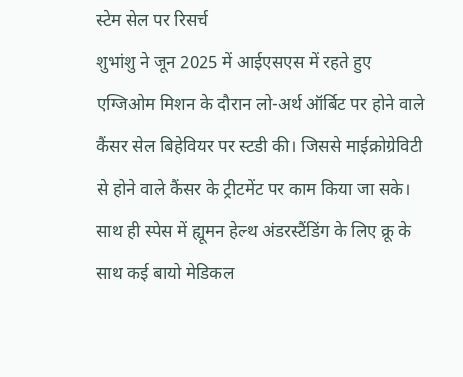स्टेम सेल पर रिसर्च
शुभांशु ने जून 2025 में आईएसएस में रहते हुए एग्जिओम मिशन के दौरान लो-अर्थ ऑर्बिट पर होने वाले कैंसर सेल बिहेवियर पर स्टडी की। जिससे माईक्रोग्रेविटी से होने वाले कैंसर के ट्रीटमेंट पर काम किया जा सके। साथ ही स्पेस में ह्यूमन हेल्थ अंडरस्टैंडिंग के लिए क्रू के साथ कई बायो मेडिकल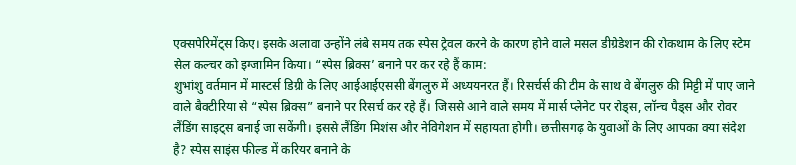एक्सपेरिमेंट्स किए। इसके अलावा उन्होंने लंबे समय तक स्पेस ट्रेवल करने के कारण होने वाले मसल डीग्रेडेशन की रोकथाम के लिए स्टेम सेल कल्चर को इग्जामिन किया। “स्पेस ब्रिक्स’ बनाने पर कर रहे हैं काम:
शुभांशु वर्तमान में मास्टर्स डिग्री के लिए आईआईएससी बेंगलुरु में अध्ययनरत हैं। रिसर्चर्स की टीम के साथ वे बेंगलुरु की मिट्टी में पाए जाने वाले बैक्टीरिया से “स्पेस ब्रिक्स” बनाने पर रिसर्च कर रहे हैं। जिससे आने वाले समय में मार्स प्लेनेट पर रोड्स, लॉन्च पैड्स और रोवर लैंडिंग साइट्स बनाई जा सकेंगी। इससे लैंडिंग मिशंस और नेविगेशन में सहायता होगी। छत्तीसगढ़ के युवाओं के लिए आपका क्या संदेश है? स्पेस साइंस फील्ड में करियर बनाने के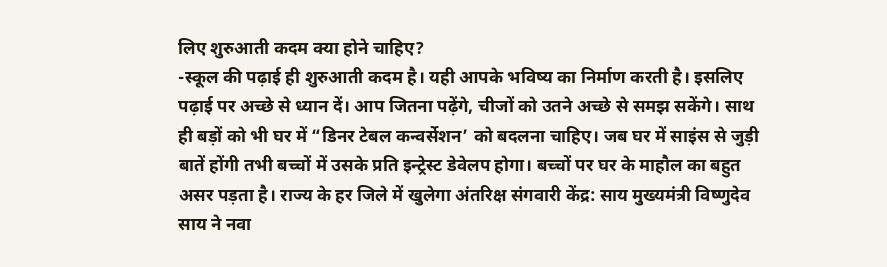लिए शुरुआती कदम क्या होने चाहिए?
-स्कूल की पढ़ाई ही शुरुआती कदम है। यही आपके भविष्य का निर्माण करती है। इसलिए पढ़ाई पर अच्छे से ध्यान दें। आप जितना पढ़ेंगे, चीजों को उतने अच्छे से समझ सकेंगे। साथ ही बड़ों को भी घर में “डिनर टेबल कन्वर्सेशन’ को बदलना चाहिए। जब घर में साइंस से जुड़ी बातें होंगी तभी बच्चों में उसके प्रति इन्ट्रेस्ट डेवेलप होगा। बच्चों पर घर के माहौल का बहुत असर पड़ता है। राज्य के हर जिले में खुलेगा अंतरिक्ष संगवारी केंद्र: साय मुख्यमंत्री विष्णुदेव साय ने नवा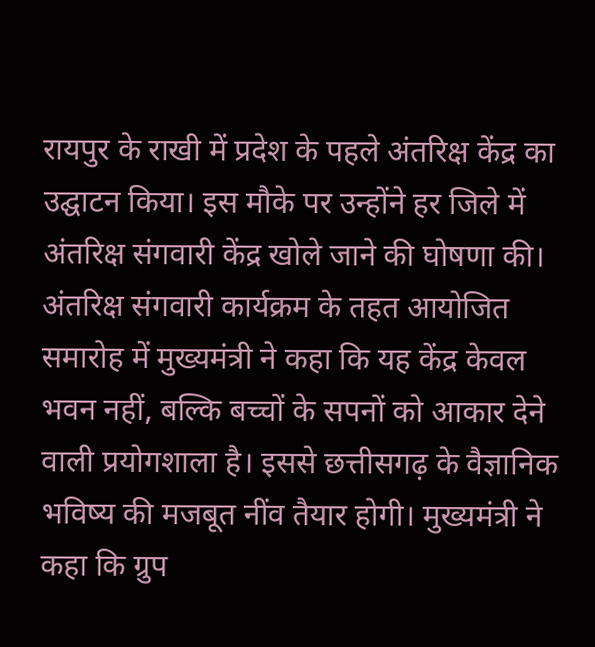रायपुर के राखी में प्रदेश के पहले अंतरिक्ष केंद्र का उद्घाटन किया। इस मौके पर उन्होंने हर जिले में अंतरिक्ष संगवारी केंद्र खोले जाने की घोषणा की। अंतरिक्ष संगवारी कार्यक्रम के तहत आयोजित समारोह में मुख्यमंत्री ने कहा कि यह केंद्र केवल भवन नहीं, बल्कि बच्चों के सपनों को आकार देने वाली प्रयोगशाला है। इससे छत्तीसगढ़ के वैज्ञानिक भविष्य की मजबूत नींव तैयार होगी। मुख्यमंत्री ने कहा कि ग्रुप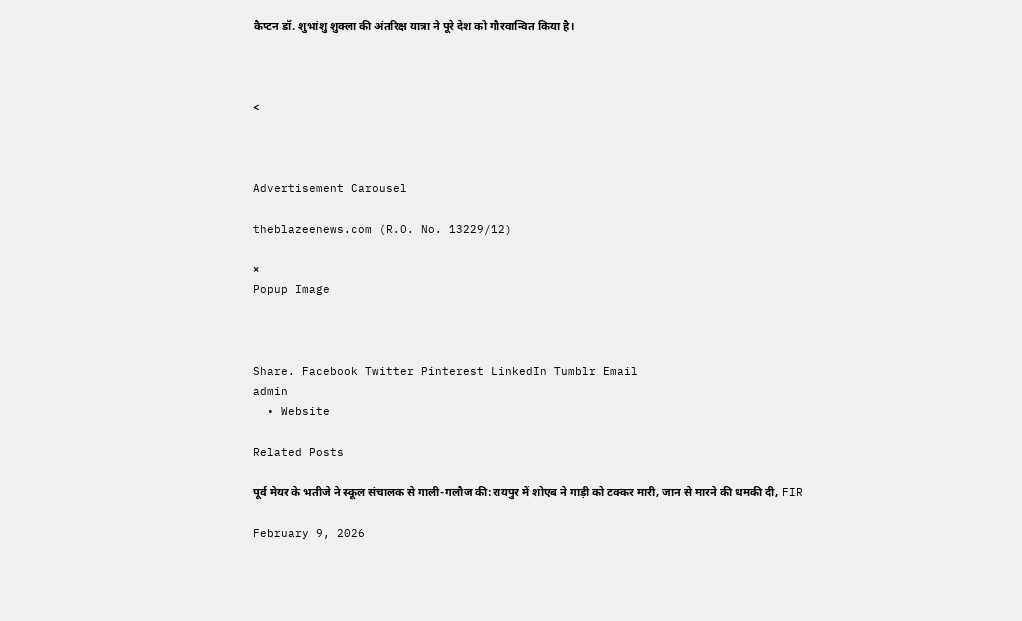कैप्टन डॉ. शुभांशु शुक्ला की अंतरिक्ष यात्रा ने पूरे देश को गौरवान्वित किया है।



<



Advertisement Carousel

theblazeenews.com (R.O. No. 13229/12)

×
Popup Image



Share. Facebook Twitter Pinterest LinkedIn Tumblr Email
admin
  • Website

Related Posts

पूर्व मेयर के भतीजे ने स्कूल संचालक से गाली-गलौज की:रायपुर में शोएब ने गाड़ी को टक्कर मारी, जान से मारने की धमकी दी, FIR

February 9, 2026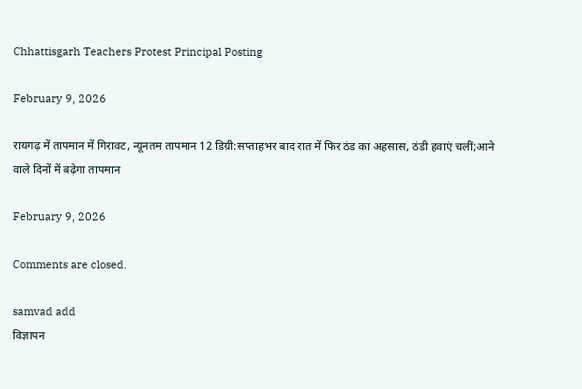Chhattisgarh Teachers Protest Principal Posting

February 9, 2026

रायगढ़ में तापमान में गिरावट, न्यूनतम तापमान 12 डिग्री:सप्ताहभर बाद रात में फिर ठंड का अहसास, ठंडी हवाएं चलीं;आने वाले दिनों में बढ़ेगा तापमान

February 9, 2026

Comments are closed.

samvad add
विज्ञापन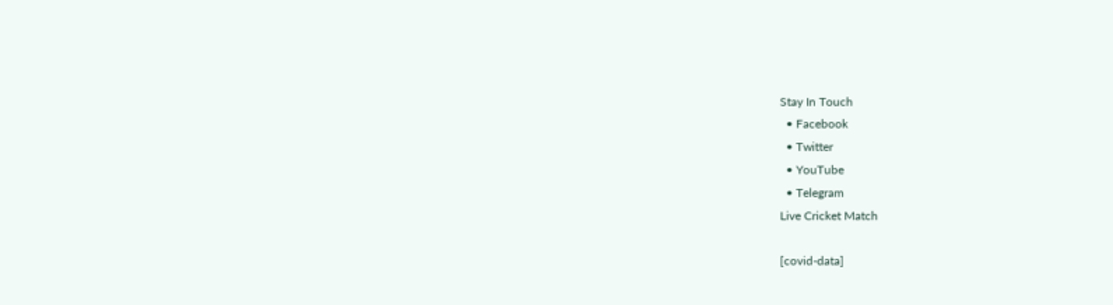Stay In Touch
  • Facebook
  • Twitter
  • YouTube
  • Telegram
Live Cricket Match

[covid-data]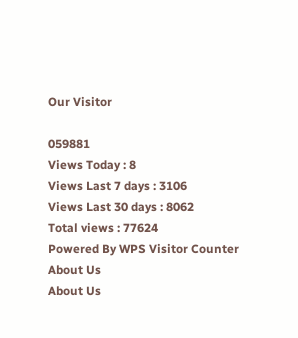Our Visitor

059881
Views Today : 8
Views Last 7 days : 3106
Views Last 30 days : 8062
Total views : 77624
Powered By WPS Visitor Counter
About Us
About Us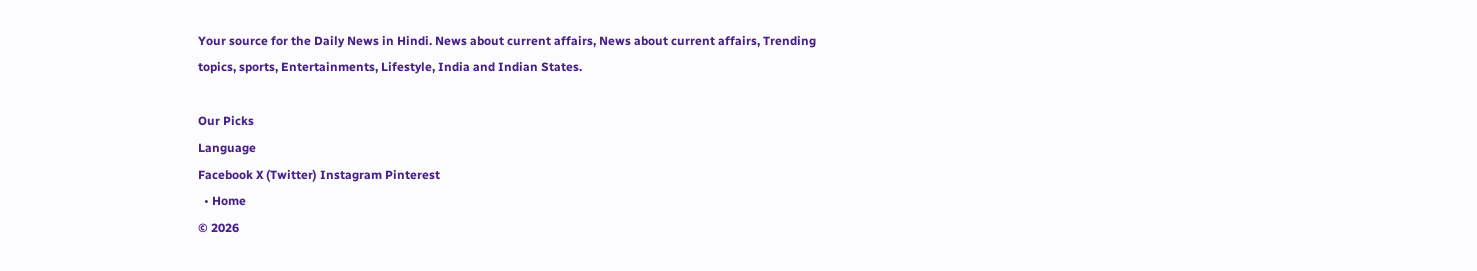Your source for the Daily News in Hindi. News about current affairs, News about current affairs, Trending topics, sports, Entertainments, Lifestyle, India and Indian States.

Our Picks
Language
Facebook X (Twitter) Instagram Pinterest
  • Home
© 2026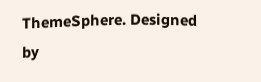ThemeSphere. Designed by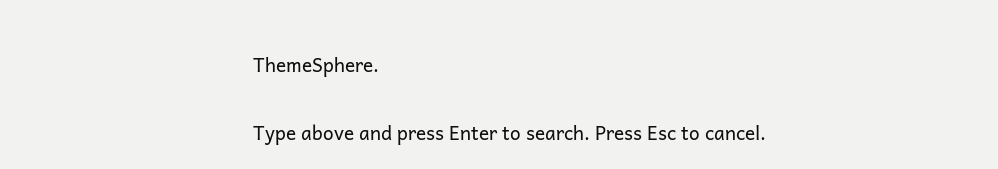ThemeSphere.

Type above and press Enter to search. Press Esc to cancel.